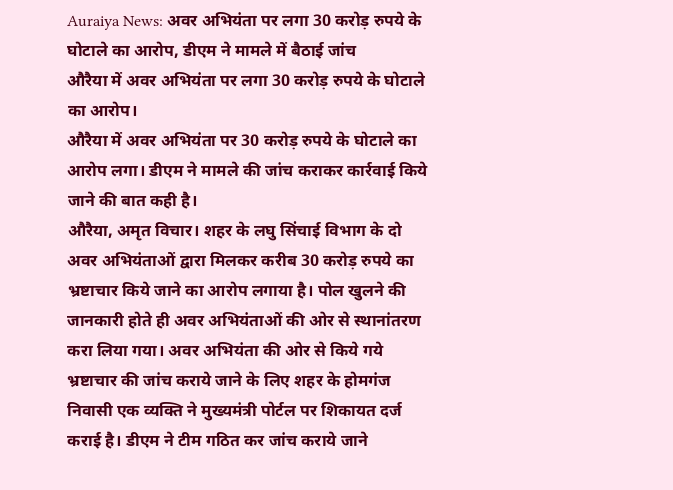Auraiya News: अवर अभियंता पर लगा 30 करोड़ रुपये के घोटाले का आरोप, डीएम ने मामले में बैठाई जांच
औरैया में अवर अभियंता पर लगा 30 करोड़ रुपये के घोटाले का आरोप।
औरैया में अवर अभियंता पर 30 करोड़ रुपये के घोटाले का आरोप लगा। डीएम ने मामले की जांच कराकर कार्रवाई किये जाने की बात कही है।
औरैया, अमृत विचार। शहर के लघु सिंचाई विभाग के दो अवर अभियंताओं द्वारा मिलकर करीब 30 करोड़ रुपये का भ्रष्टाचार किये जाने का आरोप लगाया है। पोल खुलने की जानकारी होते ही अवर अभियंताओं की ओर से स्थानांतरण करा लिया गया। अवर अभियंता की ओर से किये गये भ्रष्टाचार की जांच कराये जाने के लिए शहर के होमगंज निवासी एक व्यक्ति ने मुख्यमंत्री पोर्टल पर शिकायत दर्ज कराई है। डीएम ने टीम गठित कर जांच कराये जाने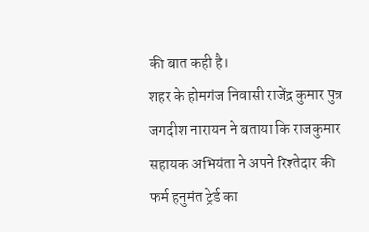की बात कही है।
शहर के होमगंज निवासी राजेंद्र कुमार पुत्र जगदीश नारायन ने बताया कि राजकुमार सहायक अभियंता ने अपने रिश्तेदार की फर्म हनुमंत ट्रेर्ड का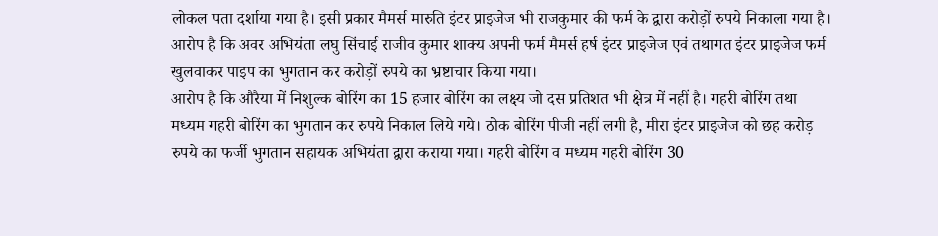लोकल पता दर्शाया गया है। इसी प्रकार मैमर्स मारुति इंटर प्राइजेज भी राजकुमार की फर्म के द्वारा करोड़ों रुपये निकाला गया है। आरोप है कि अवर अभियंता लघु सिंचाई राजीव कुमार शाक्य अपनी फर्म मैमर्स हर्ष इंटर प्राइजेज एवं तथागत इंटर प्राइजेज फर्म खुलवाकर पाइप का भुगतान कर करोड़ों रुपये का भ्रष्टाचार किया गया।
आरोप है कि औरैया में निशुल्क बोरिंग का 15 हजार बोरिंग का लक्ष्य जो दस प्रतिशत भी क्षेत्र में नहीं है। गहरी बोरिंग तथा मध्यम गहरी बोरिंग का भुगतान कर रुपये निकाल लिये गये। ठोक बोरिंग पीजी नहीं लगी है, मीरा इंटर प्राइजेज को छह करोड़ रुपये का फर्जी भुगतान सहायक अभियंता द्वारा कराया गया। गहरी बोरिंग व मध्यम गहरी बोरिंग 30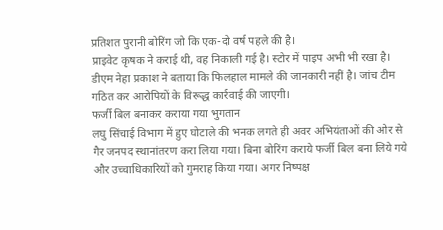प्रतिशत पुरानी बोरिंग जो कि एक-दो वर्ष पहले की है।
प्राइवेट कृषक ने कराई थी, वह निकाली गई है। स्टोर में पाइप अभी भी रखा है। डीएम नेहा प्रकाश ने बताया कि फिलहाल मामले की जानकारी नहीं है। जांच टीम गठित कर आरोपियों के विरूद्ध कार्रवाई की जाएगी।
फर्जी बिल बनाकर कराया गया भुगतान
लघु सिंचाई विभाग में हुए घोटाले की भनक लगते ही अवर अभियंताओं की ओर से गैर जनपद स्थानांतरण करा लिया गया। बिना बोरिंग कराये फर्जी बिल बना लिये गये और उच्चाधिकारियों को गुमराह किया गया। अगर निष्पक्ष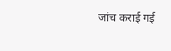जांच कराई गई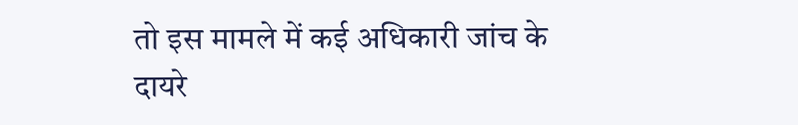तो इस मामले में कई अधिकारी जांच के दायरे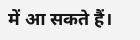में आ सकते हैं।